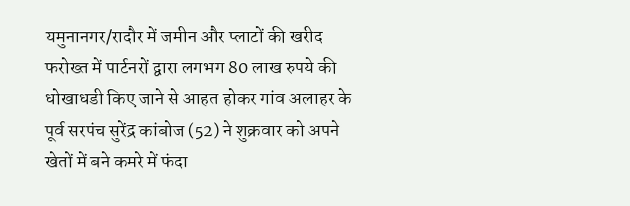यमुनानगर/रादौर में जमीन और प्लाटों की खरीद फरोख्त में पार्टनरों द्वारा लगभग 80 लाख रुपये की धोखाधडी किए जाने से आहत होकर गांव अलाहर के पूर्व सरपंच सुरेंद्र कांबोज (52) ने शुक्रवार को अपने खेतों में बने कमरे में फंदा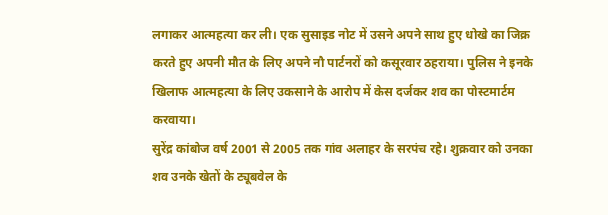लगाकर आत्महत्या कर ली। एक सुसाइड नोट में उसने अपने साथ हुए धोखे का जिक्र करते हुए अपनी मौत के लिए अपने नौ पार्टनरों को कसूरवार ठहराया। पुलिस ने इनके खिलाफ आत्महत्या के लिए उकसाने के आरोप में केस दर्जकर शव का पोस्टमार्टम करवाया।
सुरेंद्र कांबोज वर्ष 2001 से 2005 तक गांव अलाहर के सरपंच रहे। शुक्रवार को उनका शव उनके खेतों के ट्यूबवेल के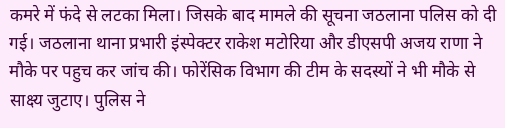कमरे में फंदे से लटका मिला। जिसके बाद मामले की सूचना जठलाना पलिस को दी गई। जठलाना थाना प्रभारी इंस्पेक्टर राकेश मटोरिया और डीएसपी अजय राणा ने मौके पर पहुच कर जांच की। फोरेंसिक विभाग की टीम के सदस्यों ने भी मौके से साक्ष्य जुटाए। पुलिस ने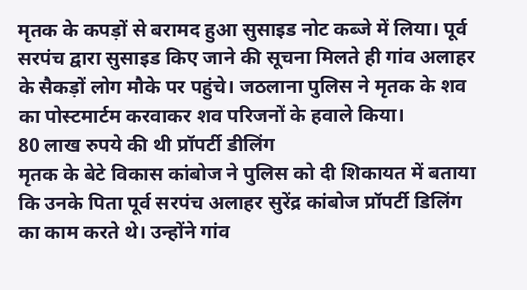मृतक के कपड़ों से बरामद हुआ सुसाइड नोट कब्जे में लिया। पूर्व सरपंच द्वारा सुसाइड किए जाने की सूचना मिलते ही गांव अलाहर के सैकड़ों लोग मौके पर पहुंचे। जठलाना पुलिस ने मृतक के शव का पोस्टमार्टम करवाकर शव परिजनों के हवाले किया।
80 लाख रुपये की थी प्रॉपर्टी डीलिंग
मृतक के बेटे विकास कांबोज ने पुलिस को दी शिकायत में बताया कि उनके पिता पूर्व सरपंच अलाहर सुरेंद्र कांबोज प्रॉपर्टी डिलिंग का काम करते थे। उन्होंने गांव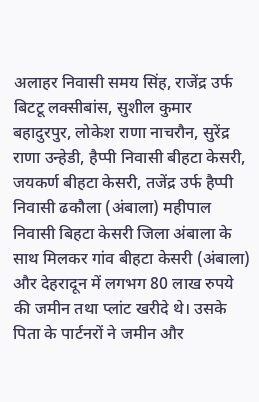अलाहर निवासी समय सिंह, राजेंद्र उर्फ बिटटू लक्सीबांस, सुशील कुमार बहादुरपुर, लोकेश राणा नाचरौन, सुरेंद्र राणा उन्हेडी, हैप्पी निवासी बीहटा केसरी, जयकर्ण बीहटा केसरी, तजेंद्र उर्फ हैप्पी निवासी ढकौला (अंबाला) महीपाल निवासी बिहटा केसरी जिला अंबाला के साथ मिलकर गांव बीहटा केसरी (अंबाला) और देहरादून में लगभग 80 लाख रुपये की जमीन तथा प्लांट खरीदे थे। उसके पिता के पार्टनरों ने जमीन और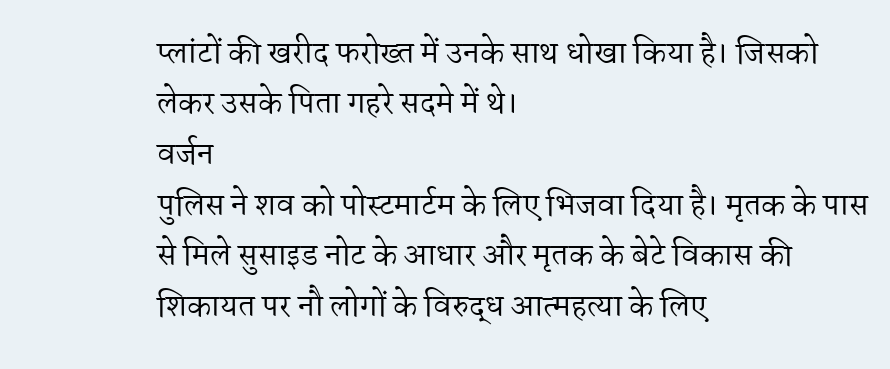प्लांटों की खरीद फरोख्त में उनके साथ धोखा किया है। जिसको लेकर उसके पिता गहरे सदमे में थे।
वर्जन
पुलिस ने शव को पोस्टमार्टम के लिए भिजवा दिया है। मृतक के पास से मिले सुसाइड नोट के आधार और मृतक के बेटे विकास की शिकायत पर नौ लोगों के विरुद्ध आत्महत्या के लिए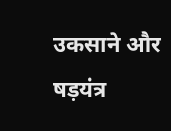उकसाने और षड़यंत्र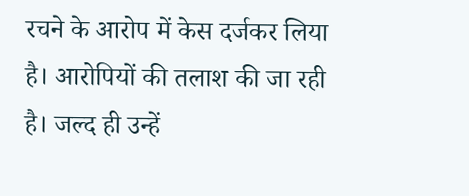रचने के आरोप में केस दर्जकर लिया है। आरोपियों की तलाश की जा रही है। जल्द ही उन्हें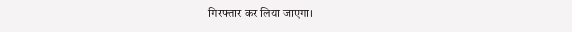गिरफ्तार कर लिया जाएगा।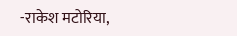-राकेश मटोरिया,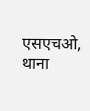एसएचओ, थाना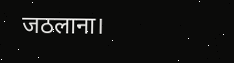जठलाना।